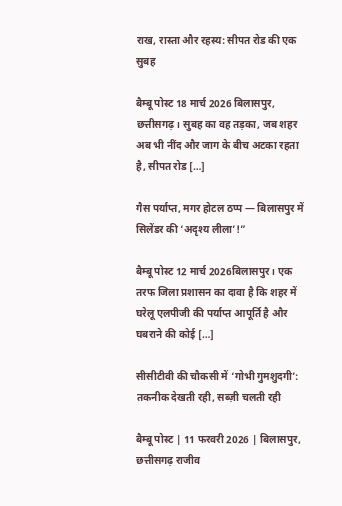राख, रास्ता और रहस्य: सीपत रोड की एक सुबह

बैम्बू पोस्ट 18 मार्च 2026 बिलासपुर, छत्तीसगढ़। सुबह का वह तड़का, जब शहर अब भी नींद और जाग के बीच अटका रहता है, सीपत रोड […]

गैस पर्याप्त, मगर होटल ठप्प — बिलासपुर में सिलेंडर की ‘अदृश्य लीला’!”

बैम्बू पोस्ट 12 मार्च 2026बिलासपुर। एक तरफ जिला प्रशासन का दावा है कि शहर में घरेलू एलपीजी की पर्याप्त आपूर्ति है और घबराने की कोई […]

सीसीटीवी की चौकसी में ‘गोभी गुमशुदगी’: तकनीक देखती रही, सब्ज़ी चलती रही

बैम्बू पोस्ट | 11 फरवरी 2026 | बिलासपुर, छत्तीसगढ़ राजीव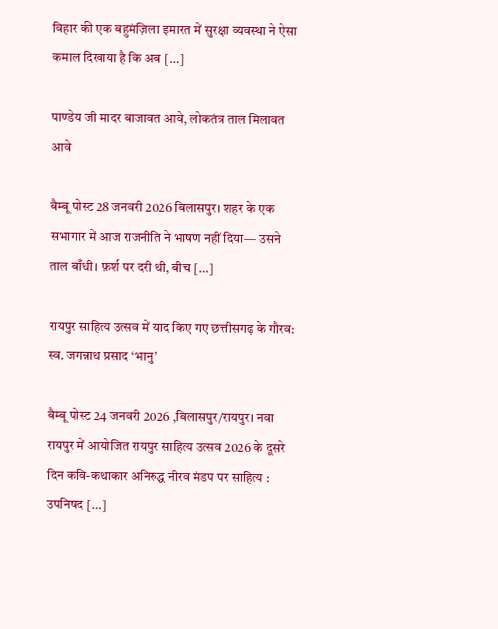विहार की एक बहुमंज़िला इमारत में सुरक्षा व्यवस्था ने ऐसा कमाल दिखाया है कि अब […]

पाण्डेय जी मादर बाजावत आवे, लोकतंत्र ताल मिलावत आवे

बैम्बू पोस्ट 28 जनवरी 2026 बिलासपुर। शहर के एक सभागार में आज राजनीति ने भाषण नहीं दिया— उसने ताल बाँधी। फ़र्श पर दरी थी, बीच […]

रायपुर साहित्य उत्सव में याद किए गए छत्तीसगढ़ के गौरव: स्व. जगन्नाथ प्रसाद ‘भानु’

बैम्बू पोस्ट 24 जनवरी 2026 ,बिलासपुर/रायपुर। नवा रायपुर में आयोजित रायपुर साहित्य उत्सव 2026 के दूसरे दिन कवि-कथाकार अनिरुद्ध नीरव मंडप पर साहित्य : उपनिषद […]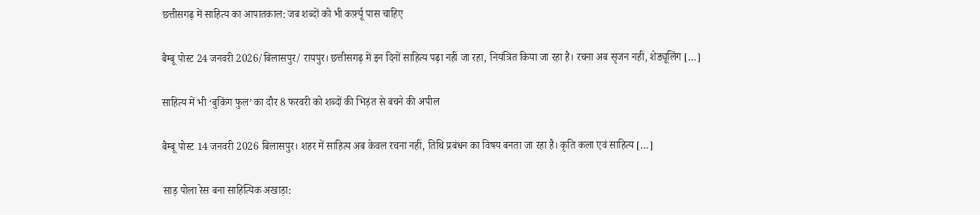छत्तीसगढ़ में साहित्य का आपातकाल: जब शब्दों को भी कर्फ़्यू पास चाहिए

बैम्बू पोस्ट 24 जनवरी 2026/बिलासपुर/ रायपुर। छत्तीसगढ़ में इन दिनों साहित्य पढ़ा नहीं जा रहा, नियंत्रित किया जा रहा है। रचना अब सृजन नहीं, शेड्यूलिंग […]

साहित्य में भी ‘बुकिंग फुल’ का दौर 8 फरवरी को शब्दों की भिड़ंत से बचने की अपील

बैम्बू पोस्ट 14 जनवरी 2026 बिलासपुर। शहर में साहित्य अब केवल रचना नहीं, तिथि प्रबंधन का विषय बनता जा रहा है। कृति कला एवं साहित्य […]

साड़ पोला रेस बना साहित्यिक अखाड़ा: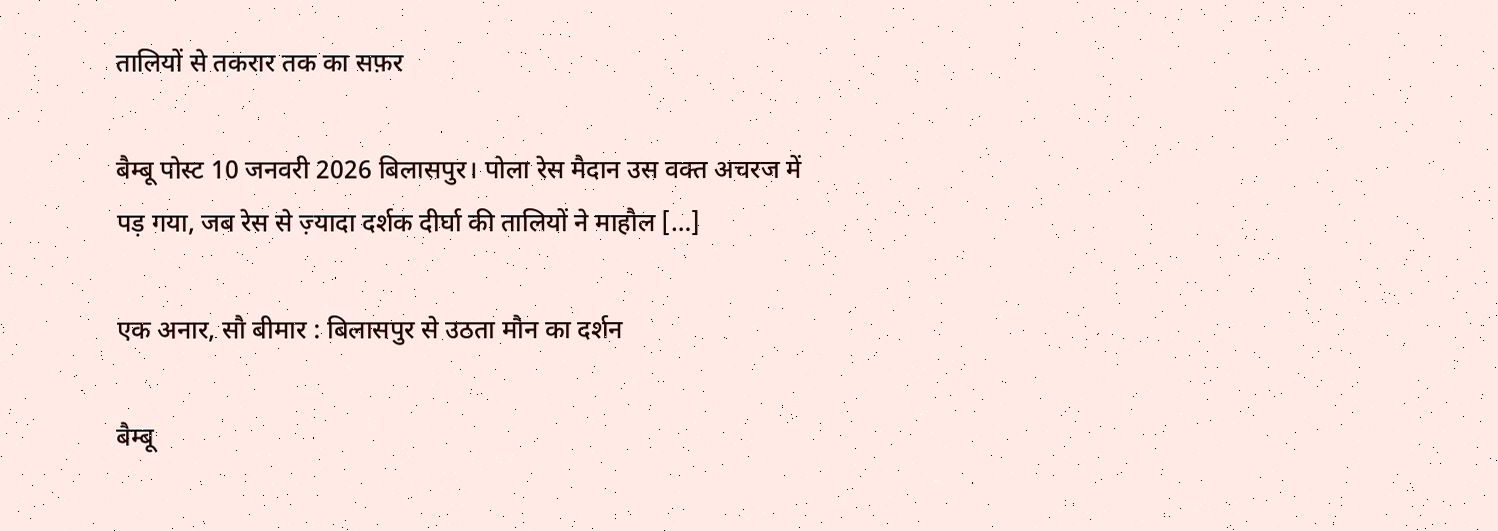तालियों से तकरार तक का सफ़र

बैम्बू पोस्ट 10 जनवरी 2026 बिलासपुर। पोला रेस मैदान उस वक्त अचरज में पड़ गया, जब रेस से ज़्यादा दर्शक दीर्घा की तालियों ने माहौल […]

एक अनार, सौ बीमार : बिलासपुर से उठता मौन का दर्शन

बैम्बू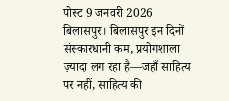पोस्ट 9 जनवरी 2026 बिलासपुर। बिलासपुर इन दिनों संस्कारधानी कम, प्रयोगशाला ज़्यादा लग रहा है—जहाँ साहित्य पर नहीं, साहित्य की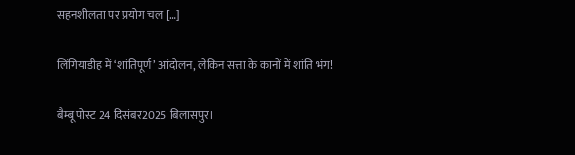सहनशीलता पर प्रयोग चल […]

लिंगियाडीह में ‘शांतिपूर्ण’ आंदोलन, लेकिन सत्ता के कानों में शांति भंग!

बैम्बू पोस्ट 24 दिसंबर2025 बिलासपुर।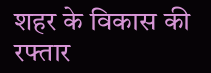शहर के विकास की रफ्तार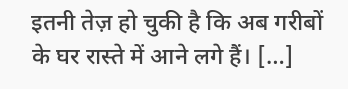इतनी तेज़ हो चुकी है कि अब गरीबों के घर रास्ते में आने लगे हैं। […]